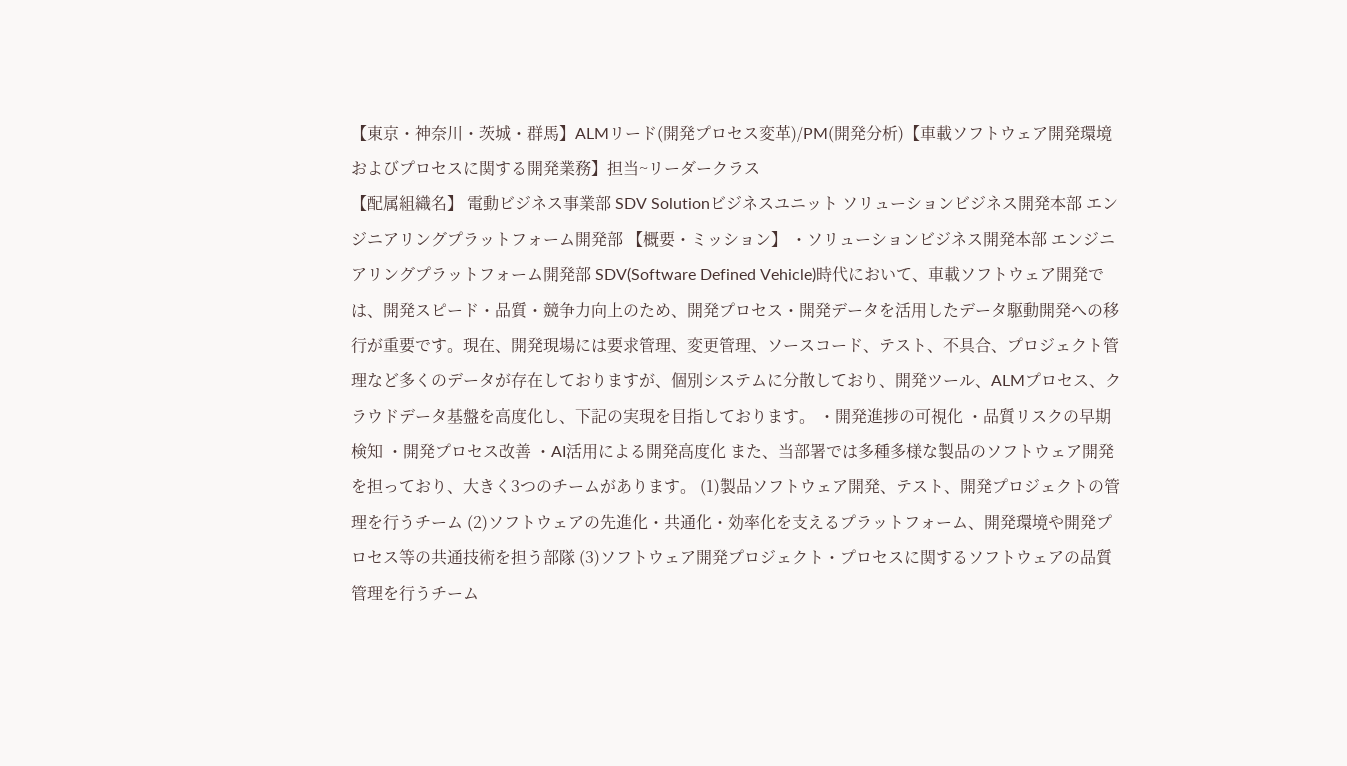【東京・神奈川・茨城・群馬】ALMリード(開発プロセス変革)/PM(開発分析)【車載ソフトウェア開発環境およびプロセスに関する開発業務】担当~リーダークラス
【配属組織名】 電動ビジネス事業部 SDV Solutionビジネスユニット ソリューションビジネス開発本部 エンジニアリングプラットフォーム開発部 【概要・ミッション】 ・ソリューションビジネス開発本部 エンジニアリングプラットフォーム開発部 SDV(Software Defined Vehicle)時代において、車載ソフトウェア開発では、開発スピード・品質・競争力向上のため、開発プロセス・開発データを活用したデータ駆動開発への移行が重要です。現在、開発現場には要求管理、変更管理、ソースコード、テスト、不具合、プロジェクト管理など多くのデータが存在しておりますが、個別システムに分散しており、開発ツール、ALMプロセス、クラウドデータ基盤を高度化し、下記の実現を目指しております。 ・開発進捗の可視化 ・品質リスクの早期検知 ・開発プロセス改善 ・AI活用による開発高度化 また、当部署では多種多様な製品のソフトウェア開発を担っており、大きく3つのチームがあります。 (1)製品ソフトウェア開発、テスト、開発プロジェクトの管理を行うチーム (2)ソフトウェアの先進化・共通化・効率化を支えるプラットフォーム、開発環境や開発プロセス等の共通技術を担う部隊 (3)ソフトウェア開発プロジェクト・プロセスに関するソフトウェアの品質管理を行うチーム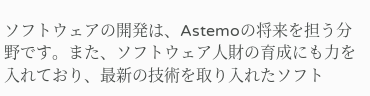ソフトウェアの開発は、Astemoの将来を担う分野です。また、ソフトウェア人財の育成にも力を入れており、最新の技術を取り入れたソフト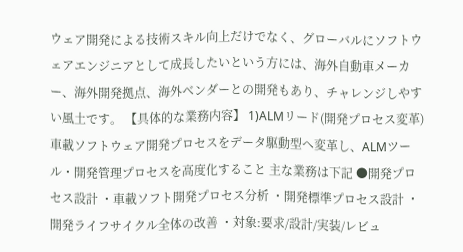ウェア開発による技術スキル向上だけでなく、グローバルにソフトウェアエンジニアとして成長したいという方には、海外自動車メーカー、海外開発拠点、海外ベンダーとの開発もあり、チャレンジしやすい風土です。 【具体的な業務内容】 1)ALMリード(開発プロセス変革) 車載ソフトウェア開発プロセスをデータ駆動型へ変革し、ALMツール・開発管理プロセスを高度化すること 主な業務は下記 ●開発プロセス設計 ・車載ソフト開発プロセス分析 ・開発標準プロセス設計 ・開発ライフサイクル全体の改善 ・対象:要求/設計/実装/レビュ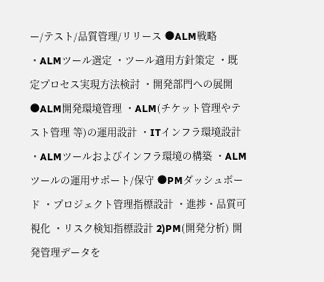ー/テスト/品質管理/リリース ●ALM戦略 ・ALMツール選定 ・ツール適用方針策定 ・既定プロセス実現方法検討 ・開発部門への展開 ●ALM開発環境管理 ・ALM(チケット管理やテスト管理 等)の運用設計 ・ITインフラ環境設計 ・ALMツールおよびインフラ環境の構築 ・ALMツールの運用サポート/保守 ●PMダッシュボード ・プロジェクト管理指標設計 ・進捗・品質可視化 ・リスク検知指標設計 2)PM(開発分析) 開発管理データを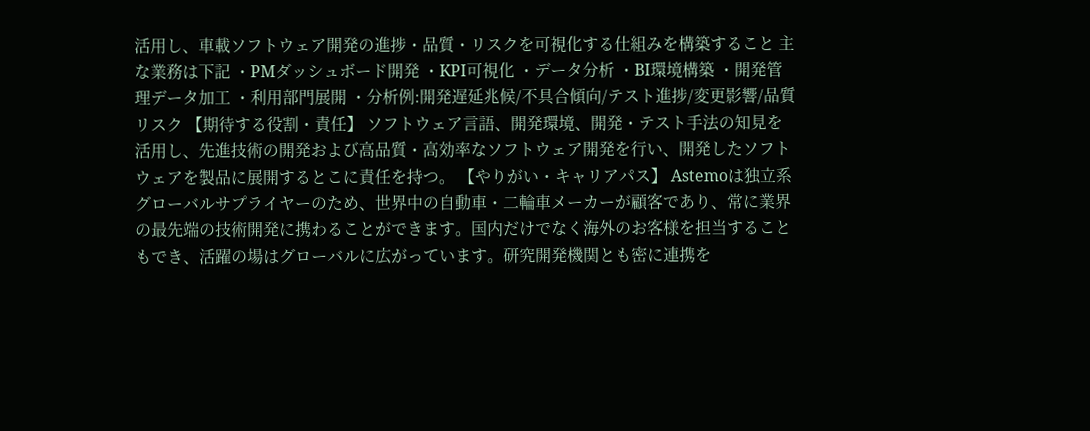活用し、車載ソフトウェア開発の進捗・品質・リスクを可視化する仕組みを構築すること 主な業務は下記 ・PMダッシュボード開発 ・KPI可視化 ・データ分析 ・BI環境構築 ・開発管理データ加工 ・利用部門展開 ・分析例:開発遅延兆候/不具合傾向/テスト進捗/変更影響/品質リスク 【期待する役割・責任】 ソフトウェア言語、開発環境、開発・テスト手法の知見を活用し、先進技術の開発および高品質・高効率なソフトウェア開発を行い、開発したソフトウェアを製品に展開するとこに責任を持つ。 【やりがい・キャリアパス】 Astemoは独立系グローバルサプライヤーのため、世界中の自動車・二輪車メーカーが顧客であり、常に業界の最先端の技術開発に携わることができます。国内だけでなく海外のお客様を担当することもでき、活躍の場はグローバルに広がっています。研究開発機関とも密に連携を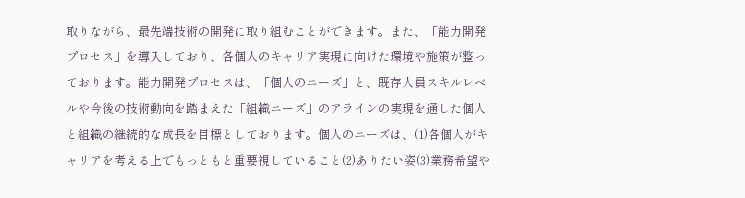取りながら、最先端技術の開発に取り組むことができます。また、「能力開発プロセス」を導入しており、各個人のキャリア実現に向けた環境や施策が整っております。能力開発プロセスは、「個人のニーズ」と、既存人員スキルレベルや今後の技術動向を踏まえた「組織ニーズ」のアラインの実現を通した個人と組織の継続的な成長を目標としております。個人のニーズは、(1)各個人がキャリアを考える上でもっともと重要視していること(2)ありたい姿(3)業務希望や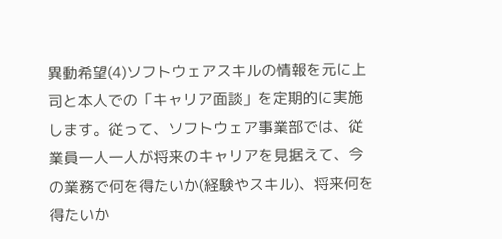異動希望(4)ソフトウェアスキルの情報を元に上司と本人での「キャリア面談」を定期的に実施します。従って、ソフトウェア事業部では、従業員一人一人が将来のキャリアを見据えて、今の業務で何を得たいか(経験やスキル)、将来何を得たいか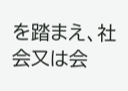を踏まえ、社会又は会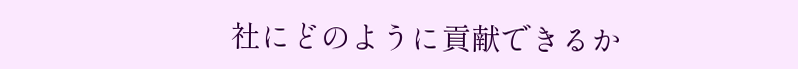社にどのように貢献できるか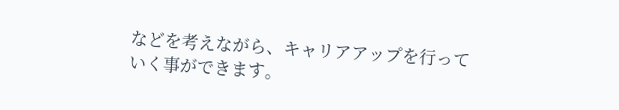などを考えながら、キャリアアップを行っていく事ができます。